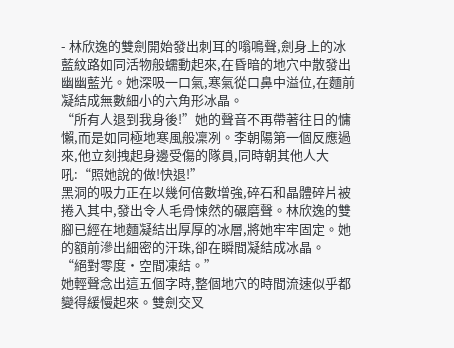- 林欣逸的雙劍開始發出刺耳的嗡鳴聲,劍身上的冰藍紋路如同活物般蠕動起來,在昏暗的地穴中散發出幽幽藍光。她深吸一口氣,寒氣從口鼻中溢位,在麵前凝結成無數細小的六角形冰晶。
“所有人退到我身後!”她的聲音不再帶著往日的慵懶,而是如同極地寒風般凜冽。李朝陽第一個反應過來,他立刻拽起身邊受傷的隊員,同時朝其他人大吼:“照她說的做!快退!”
黑洞的吸力正在以幾何倍數增強,碎石和晶體碎片被捲入其中,發出令人毛骨悚然的碾磨聲。林欣逸的雙腳已經在地麵凝結出厚厚的冰層,將她牢牢固定。她的額前滲出細密的汗珠,卻在瞬間凝結成冰晶。
“絕對零度·空間凍結。”
她輕聲念出這五個字時,整個地穴的時間流速似乎都變得緩慢起來。雙劍交叉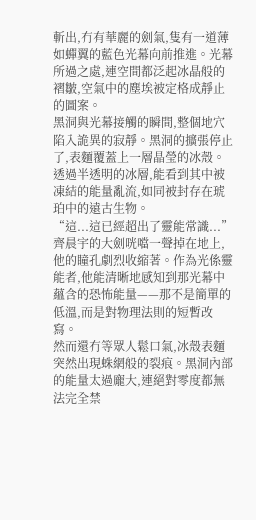斬出,冇有華麗的劍氣,隻有一道薄如蟬翼的藍色光幕向前推進。光幕所過之處,連空間都泛起冰晶般的褶皺,空氣中的塵埃被定格成靜止的圖案。
黑洞與光幕接觸的瞬間,整個地穴陷入詭異的寂靜。黑洞的擴張停止了,表麵覆蓋上一層晶瑩的冰殼。透過半透明的冰層,能看到其中被凍結的能量亂流,如同被封存在琥珀中的遠古生物。
“這...這已經超出了靈能常識...”齊晨宇的大劍咣噹一聲掉在地上,他的瞳孔劇烈收縮著。作為光係靈能者,他能清晰地感知到那光幕中蘊含的恐怖能量——那不是簡單的低溫,而是對物理法則的短暫改寫。
然而還冇等眾人鬆口氣,冰殼表麵突然出現蛛網般的裂痕。黑洞內部的能量太過龐大,連絕對零度都無法完全禁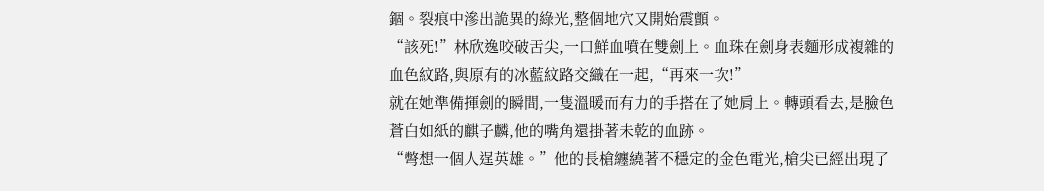錮。裂痕中滲出詭異的綠光,整個地穴又開始震顫。
“該死!”林欣逸咬破舌尖,一口鮮血噴在雙劍上。血珠在劍身表麵形成複雜的血色紋路,與原有的冰藍紋路交織在一起,“再來一次!”
就在她準備揮劍的瞬間,一隻溫暖而有力的手搭在了她肩上。轉頭看去,是臉色蒼白如紙的麒子麟,他的嘴角還掛著未乾的血跡。
“彆想一個人逞英雄。”他的長槍纏繞著不穩定的金色電光,槍尖已經出現了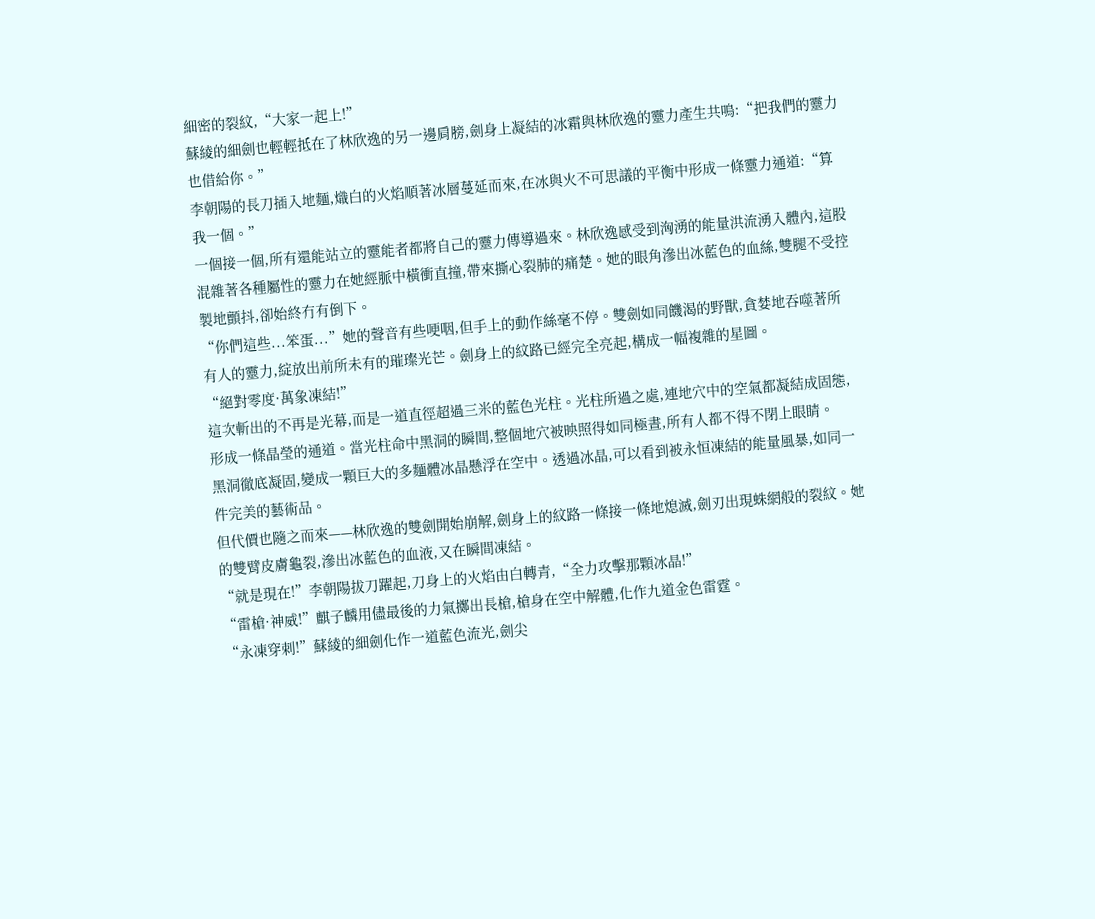細密的裂紋,“大家一起上!”
蘇綾的細劍也輕輕抵在了林欣逸的另一邊肩膀,劍身上凝結的冰霜與林欣逸的靈力產生共鳴:“把我們的靈力也借給你。”
李朝陽的長刀插入地麵,熾白的火焰順著冰層蔓延而來,在冰與火不可思議的平衡中形成一條靈力通道:“算我一個。”
一個接一個,所有還能站立的靈能者都將自己的靈力傳導過來。林欣逸感受到洶湧的能量洪流湧入體內,這股混雜著各種屬性的靈力在她經脈中橫衝直撞,帶來撕心裂肺的痛楚。她的眼角滲出冰藍色的血絲,雙腿不受控製地顫抖,卻始終冇有倒下。
“你們這些...笨蛋...”她的聲音有些哽咽,但手上的動作絲毫不停。雙劍如同饑渴的野獸,貪婪地吞噬著所有人的靈力,綻放出前所未有的璀璨光芒。劍身上的紋路已經完全亮起,構成一幅複雜的星圖。
“絕對零度·萬象凍結!”
這次斬出的不再是光幕,而是一道直徑超過三米的藍色光柱。光柱所過之處,連地穴中的空氣都凝結成固態,形成一條晶瑩的通道。當光柱命中黑洞的瞬間,整個地穴被映照得如同極晝,所有人都不得不閉上眼睛。
黑洞徹底凝固,變成一顆巨大的多麵體冰晶懸浮在空中。透過冰晶,可以看到被永恒凍結的能量風暴,如同一件完美的藝術品。
但代價也隨之而來——林欣逸的雙劍開始崩解,劍身上的紋路一條接一條地熄滅,劍刃出現蛛網般的裂紋。她的雙臂皮膚龜裂,滲出冰藍色的血液,又在瞬間凍結。
“就是現在!”李朝陽拔刀躍起,刀身上的火焰由白轉青,“全力攻擊那顆冰晶!”
“雷槍·神威!”麒子麟用儘最後的力氣擲出長槍,槍身在空中解體,化作九道金色雷霆。
“永凍穿刺!”蘇綾的細劍化作一道藍色流光,劍尖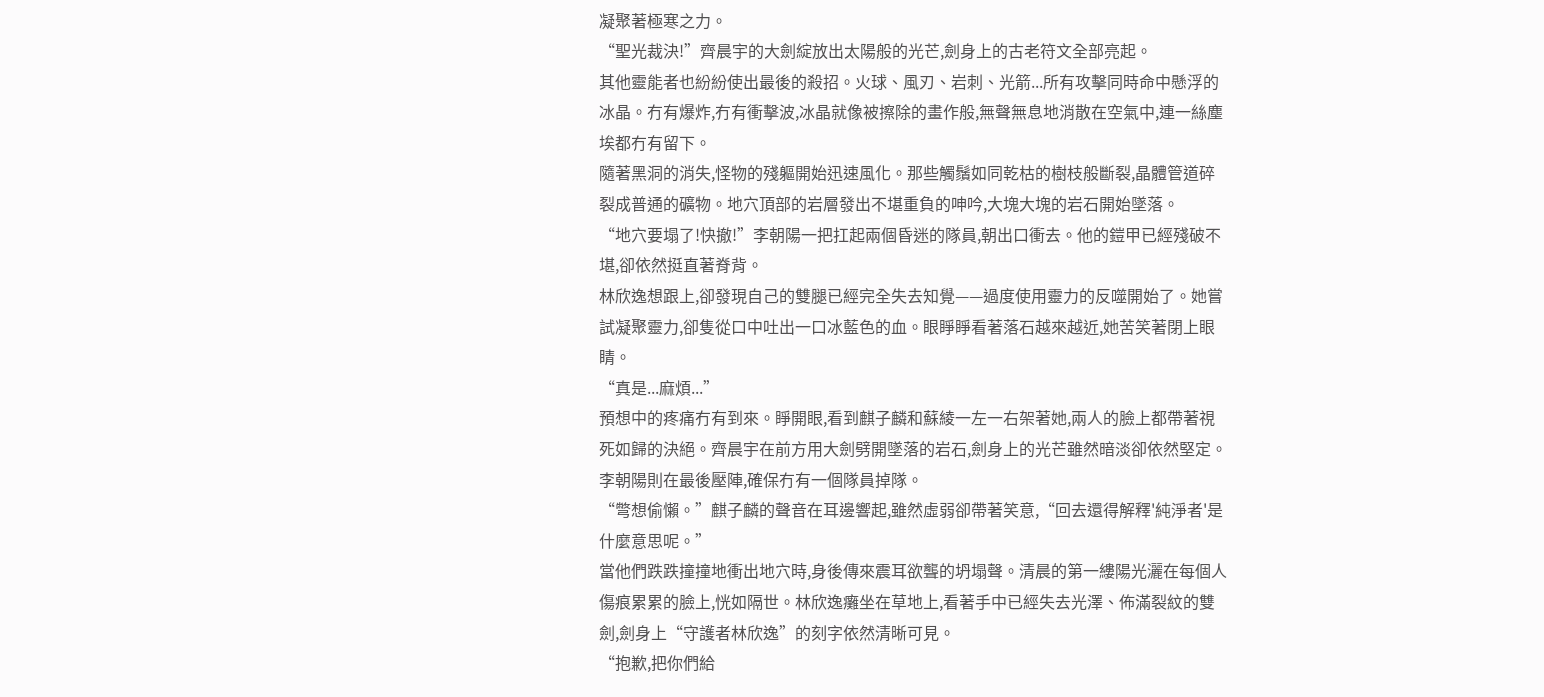凝聚著極寒之力。
“聖光裁決!”齊晨宇的大劍綻放出太陽般的光芒,劍身上的古老符文全部亮起。
其他靈能者也紛紛使出最後的殺招。火球、風刃、岩刺、光箭...所有攻擊同時命中懸浮的冰晶。冇有爆炸,冇有衝擊波,冰晶就像被擦除的畫作般,無聲無息地消散在空氣中,連一絲塵埃都冇有留下。
隨著黑洞的消失,怪物的殘軀開始迅速風化。那些觸鬚如同乾枯的樹枝般斷裂,晶體管道碎裂成普通的礦物。地穴頂部的岩層發出不堪重負的呻吟,大塊大塊的岩石開始墜落。
“地穴要塌了!快撤!”李朝陽一把扛起兩個昏迷的隊員,朝出口衝去。他的鎧甲已經殘破不堪,卻依然挺直著脊背。
林欣逸想跟上,卻發現自己的雙腿已經完全失去知覺——過度使用靈力的反噬開始了。她嘗試凝聚靈力,卻隻從口中吐出一口冰藍色的血。眼睜睜看著落石越來越近,她苦笑著閉上眼睛。
“真是...麻煩...”
預想中的疼痛冇有到來。睜開眼,看到麒子麟和蘇綾一左一右架著她,兩人的臉上都帶著視死如歸的決絕。齊晨宇在前方用大劍劈開墜落的岩石,劍身上的光芒雖然暗淡卻依然堅定。李朝陽則在最後壓陣,確保冇有一個隊員掉隊。
“彆想偷懶。”麒子麟的聲音在耳邊響起,雖然虛弱卻帶著笑意,“回去還得解釋'純淨者'是什麼意思呢。”
當他們跌跌撞撞地衝出地穴時,身後傳來震耳欲聾的坍塌聲。清晨的第一縷陽光灑在每個人傷痕累累的臉上,恍如隔世。林欣逸癱坐在草地上,看著手中已經失去光澤、佈滿裂紋的雙劍,劍身上“守護者林欣逸”的刻字依然清晰可見。
“抱歉,把你們給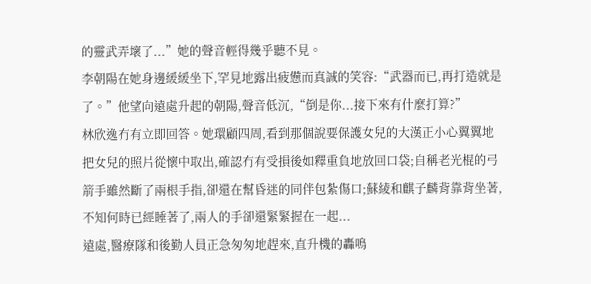的靈武弄壞了...”她的聲音輕得幾乎聽不見。
李朝陽在她身邊緩緩坐下,罕見地露出疲憊而真誠的笑容:“武器而已,再打造就是了。”他望向遠處升起的朝陽,聲音低沉,“倒是你...接下來有什麼打算?”
林欣逸冇有立即回答。她環顧四周,看到那個說要保護女兒的大漢正小心翼翼地把女兒的照片從懷中取出,確認冇有受損後如釋重負地放回口袋;自稱老光棍的弓箭手雖然斷了兩根手指,卻還在幫昏迷的同伴包紮傷口;蘇綾和麒子麟背靠背坐著,不知何時已經睡著了,兩人的手卻還緊緊握在一起...
遠處,醫療隊和後勤人員正急匆匆地趕來,直升機的轟鳴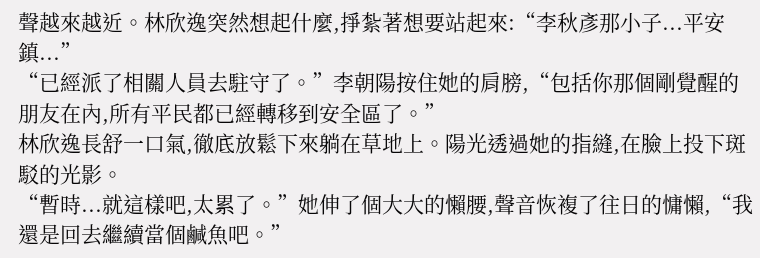聲越來越近。林欣逸突然想起什麼,掙紮著想要站起來:“李秋彥那小子...平安鎮...”
“已經派了相關人員去駐守了。”李朝陽按住她的肩膀,“包括你那個剛覺醒的朋友在內,所有平民都已經轉移到安全區了。”
林欣逸長舒一口氣,徹底放鬆下來躺在草地上。陽光透過她的指縫,在臉上投下斑駁的光影。
“暫時...就這樣吧,太累了。”她伸了個大大的懶腰,聲音恢複了往日的慵懶,“我還是回去繼續當個鹹魚吧。”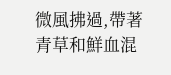微風拂過,帶著青草和鮮血混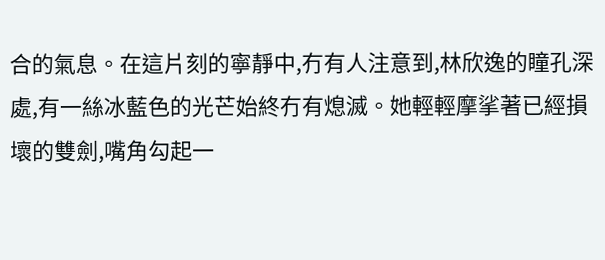合的氣息。在這片刻的寧靜中,冇有人注意到,林欣逸的瞳孔深處,有一絲冰藍色的光芒始終冇有熄滅。她輕輕摩挲著已經損壞的雙劍,嘴角勾起一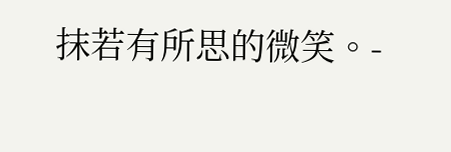抹若有所思的微笑。-